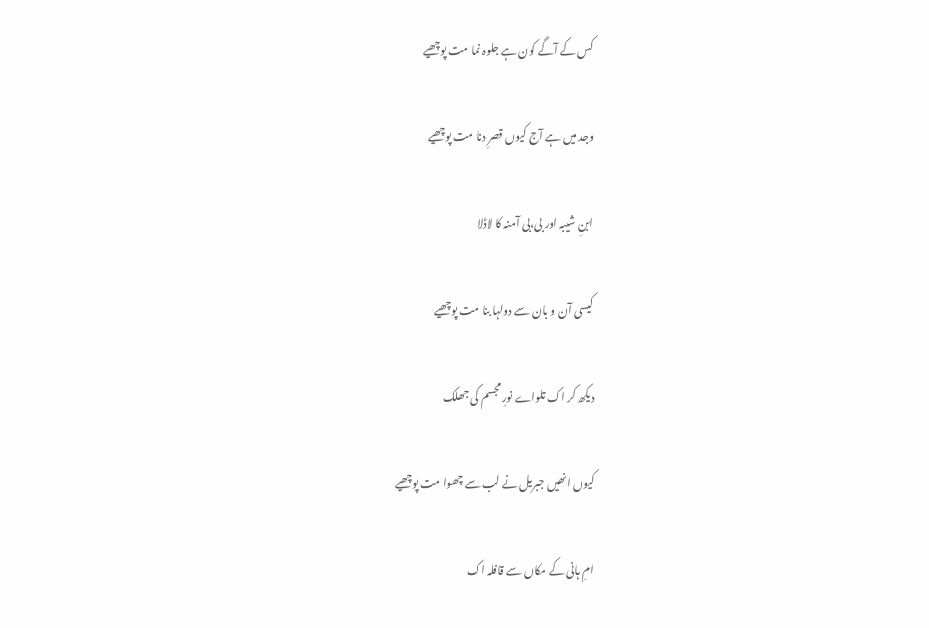کس کے آگے کون ہے جلوہ نما مت پوچھیے

وجد میں ہے آج کیوں قصرِ دنا مت پوچھیے

ابنِ شیبہ اور بی،بی آمنہ کا لاڈلا

کیسی آن و بان سے دولہا بنا مت پوچھیے

دیکھ کر اک تلواے نورِ مجسم کی جھلک

کیوں انھیں جبریل نے لب سے چھوا مت پوچھیے

امِ ہانی کے مکاں سے قافلہ اک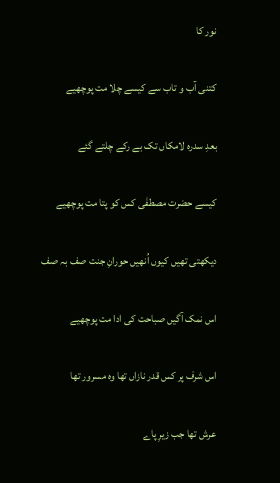نور کا

کتنی آب و تاب سے کیسے چلا مت پوچھیے

بعدِ سدرہ لامکاں تک بے رکے چلتے گئے

کیسے حضرت مصطفٰی کس کو پتا مت پوچھیے

دیکھتی تھیں کیوں اُنھیں حورانِ جنت صف بہ صف

اس نمک آگیں صباحت کی ادا مت پوچھیے

اس شرف پر کس قدر نازاں تھا وہ مسرور تھا

عرش تھا جب زیرِ پاے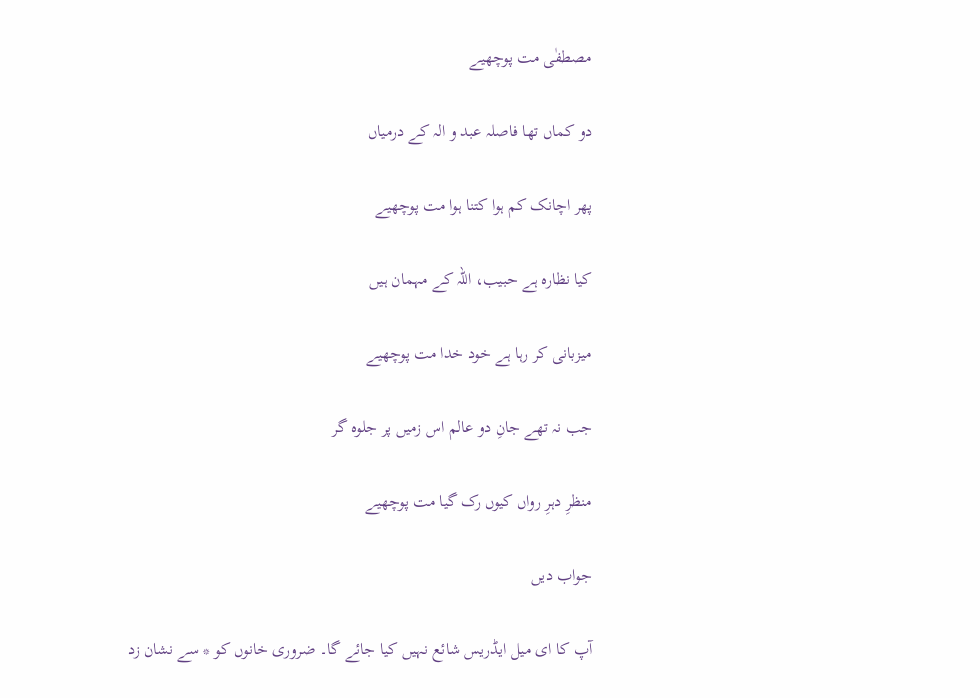مصطفٰی مت پوچھیے

دو کماں تھا فاصلہ عبد و الہ کے درمیاں

پھر اچانک کم ہوا کتنا ہوا مت پوچھیے

کیا نظارہ ہے حبیب، اللہ کے مہمان ہیں

میزبانی کر رہا ہے خود خدا مت پوچھیے

جب نہ تھے جانِ دو عالم اس زمیں پر جلوہ گر

منظرِ دہرِ رواں کیوں رک گیا مت پوچھیے

جواب دیں

آپ کا ای میل ایڈریس شائع نہیں کیا جائے گا۔ ضروری خانوں کو * سے نشان زد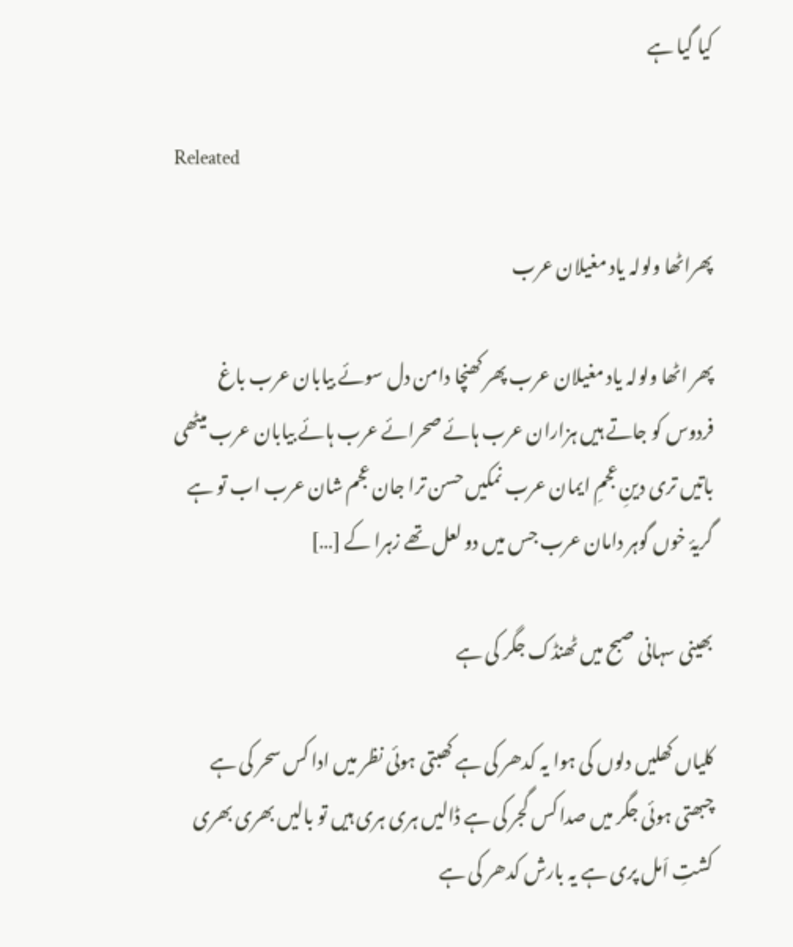کیا گیا ہے

Releated

پھراٹھا ولولہ یاد مغیلان عرب

پھر اٹھا ولولہ یاد مغیلان عرب پھر کھنچا دامن دل سوئے بیابان عرب باغ فردوس کو جاتے ہیں ہزاران عرب ہائے صحرائے عرب ہائے بیابان عرب میٹھی باتیں تری دینِ عجمِ ایمان عرب نمکیں حسن ترا جان عجم شان عرب اب تو ہے گریۂ خوں گوہر دامان عرب جس میں دو لعل تھے زہرا کے […]

بھینی سہانی صبح میں ٹھنڈک جگر کی ہے

کلیاں کھلیں دلوں کی ہوا یہ کدھر کی ہے کھبتی ہوئی نظر میں ادا کس سحر کی ہے چبھتی ہوئی جگر میں صدا کس گجر کی ہے ڈالیں ہری ہری ہیں تو بالیں بھری بھری کشتِ اَمل پری ہے یہ بارش کدھر کی ہے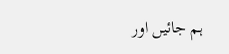ہم جائیں اور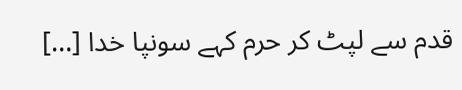قدم سے لپٹ کر حرم کہے سونپا خدا […]